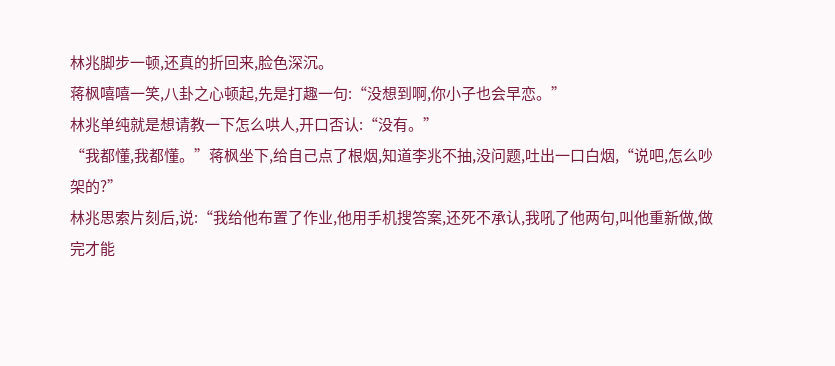林兆脚步一顿,还真的折回来,脸色深沉。
蒋枫嘻嘻一笑,八卦之心顿起,先是打趣一句:“没想到啊,你小子也会早恋。”
林兆单纯就是想请教一下怎么哄人,开口否认:“没有。”
“我都懂,我都懂。”蒋枫坐下,给自己点了根烟,知道李兆不抽,没问题,吐出一口白烟,“说吧,怎么吵架的?”
林兆思索片刻后,说:“我给他布置了作业,他用手机搜答案,还死不承认,我吼了他两句,叫他重新做,做完才能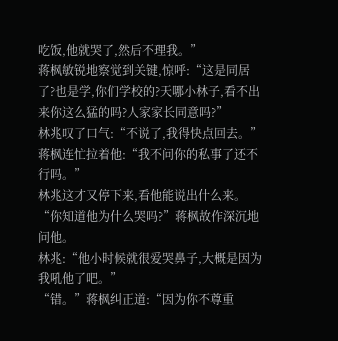吃饭,他就哭了,然后不理我。”
蒋枫敏锐地察觉到关键,惊呼:“这是同居了?也是学,你们学校的?天哪小林子,看不出来你这么猛的吗?人家家长同意吗?”
林兆叹了口气:“不说了,我得快点回去。”
蒋枫连忙拉着他:“我不问你的私事了还不行吗。”
林兆这才又停下来,看他能说出什么来。
“你知道他为什么哭吗?”蒋枫故作深沉地问他。
林兆:“他小时候就很爱哭鼻子,大概是因为我吼他了吧。”
“错。”蒋枫纠正道:“因为你不尊重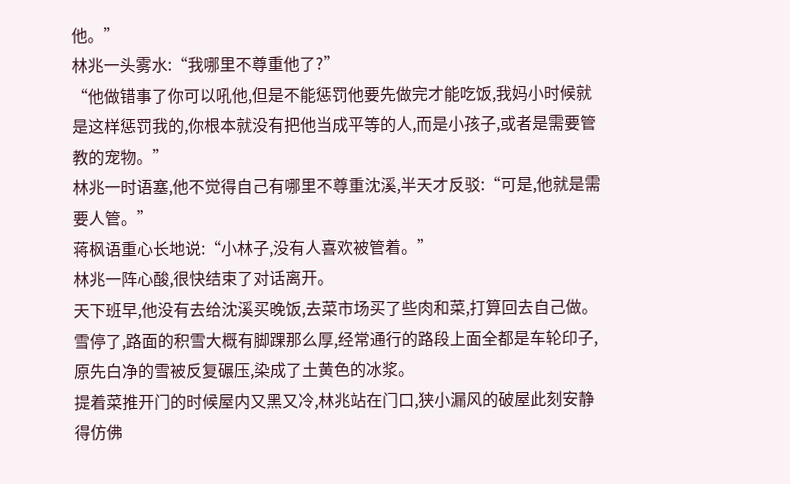他。”
林兆一头雾水:“我哪里不尊重他了?”
“他做错事了你可以吼他,但是不能惩罚他要先做完才能吃饭,我妈小时候就是这样惩罚我的,你根本就没有把他当成平等的人,而是小孩子,或者是需要管教的宠物。”
林兆一时语塞,他不觉得自己有哪里不尊重沈溪,半天才反驳:“可是,他就是需要人管。”
蒋枫语重心长地说:“小林子,没有人喜欢被管着。”
林兆一阵心酸,很快结束了对话离开。
天下班早,他没有去给沈溪买晚饭,去菜市场买了些肉和菜,打算回去自己做。
雪停了,路面的积雪大概有脚踝那么厚,经常通行的路段上面全都是车轮印子,原先白净的雪被反复碾压,染成了土黄色的冰浆。
提着菜推开门的时候屋内又黑又冷,林兆站在门口,狭小漏风的破屋此刻安静得仿佛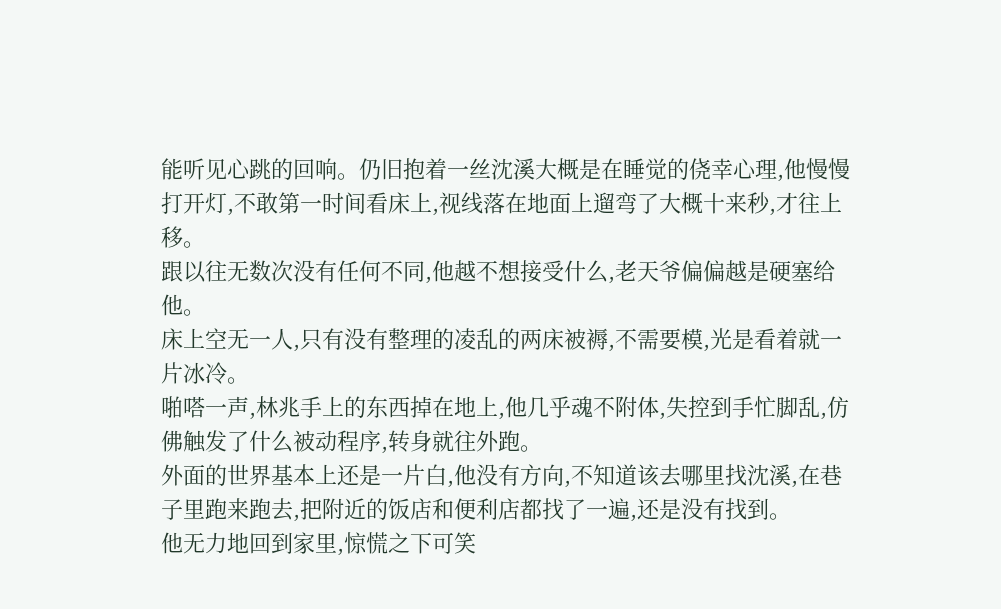能听见心跳的回响。仍旧抱着一丝沈溪大概是在睡觉的侥幸心理,他慢慢打开灯,不敢第一时间看床上,视线落在地面上遛弯了大概十来秒,才往上移。
跟以往无数次没有任何不同,他越不想接受什么,老天爷偏偏越是硬塞给他。
床上空无一人,只有没有整理的凌乱的两床被褥,不需要模,光是看着就一片冰冷。
啪嗒一声,林兆手上的东西掉在地上,他几乎魂不附体,失控到手忙脚乱,仿佛触发了什么被动程序,转身就往外跑。
外面的世界基本上还是一片白,他没有方向,不知道该去哪里找沈溪,在巷子里跑来跑去,把附近的饭店和便利店都找了一遍,还是没有找到。
他无力地回到家里,惊慌之下可笑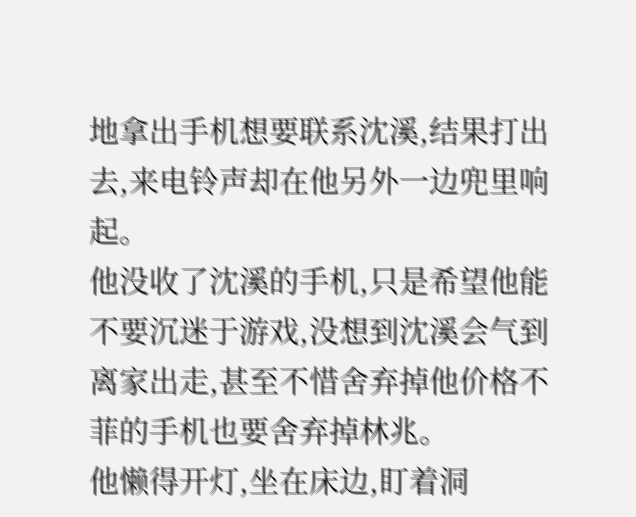地拿出手机想要联系沈溪,结果打出去,来电铃声却在他另外一边兜里响起。
他没收了沈溪的手机,只是希望他能不要沉迷于游戏,没想到沈溪会气到离家出走,甚至不惜舍弃掉他价格不菲的手机也要舍弃掉林兆。
他懒得开灯,坐在床边,盯着洞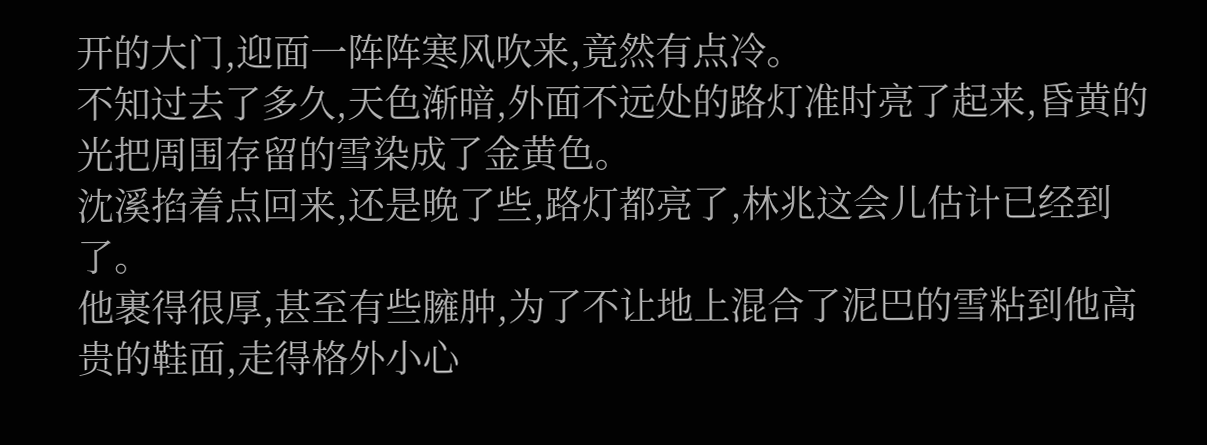开的大门,迎面一阵阵寒风吹来,竟然有点冷。
不知过去了多久,天色渐暗,外面不远处的路灯准时亮了起来,昏黄的光把周围存留的雪染成了金黄色。
沈溪掐着点回来,还是晚了些,路灯都亮了,林兆这会儿估计已经到了。
他裹得很厚,甚至有些臃肿,为了不让地上混合了泥巴的雪粘到他高贵的鞋面,走得格外小心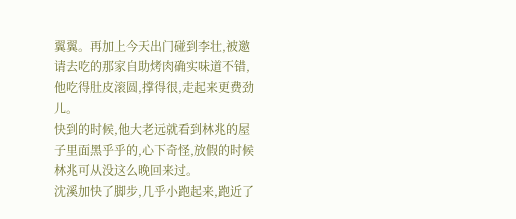翼翼。再加上今天出门碰到李壮,被邀请去吃的那家自助烤肉确实味道不错,他吃得肚皮滚圆,撑得很,走起来更费劲儿。
快到的时候,他大老远就看到林兆的屋子里面黑乎乎的,心下奇怪,放假的时候林兆可从没这么晚回来过。
沈溪加快了脚步,几乎小跑起来,跑近了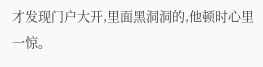才发现门户大开,里面黑洞洞的,他顿时心里一惊。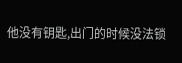他没有钥匙,出门的时候没法锁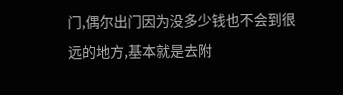门,偶尔出门因为没多少钱也不会到很远的地方,基本就是去附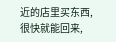近的店里买东西,很快就能回来,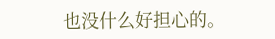也没什么好担心的。